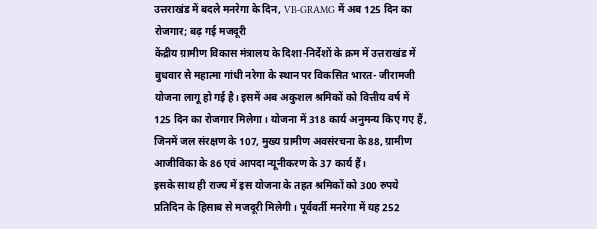उत्तराखंड में बदले मनरेगा के दिन, VB-GRAMG में अब 125 दिन का रोजगार; बढ़ गई मजदूरी
केंद्रीय ग्रामीण विकास मंत्रालय के दिशा-निर्देशों के क्रम में उत्तराखंड में बुधवार से महात्मा गांधी नरेगा के स्थान पर विकसित भारत- जीरामजी योजना लागू हो गई है। इसमें अब अकुशल श्रमिकों को वित्तीय वर्ष में 125 दिन का रोजगार मिलेगा। योजना में 318 कार्य अनुमन्य किए गए हैं, जिनमें जल संरक्षण के 107, मुख्य ग्रामीण अवसंरचना के 88, ग्रामीण आजीविका के 86 एवं आपदा न्यूनीकरण के 37 कार्य हैं।
इसके साथ ही राज्य में इस योजना के तहत श्रमिकों को 300 रुपये प्रतिदिन के हिसाब से मजदूरी मिलेगी। पूर्ववर्ती मनरेगा में यह 252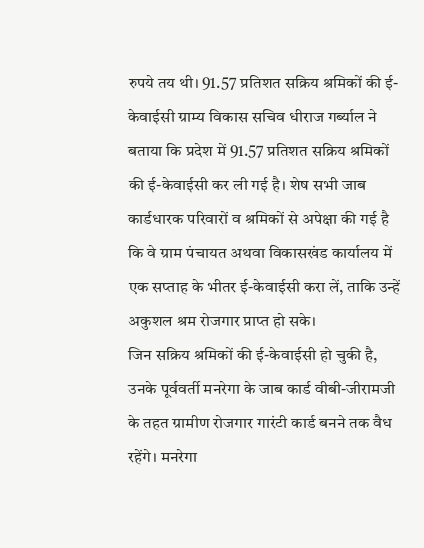रुपये तय थी। 91.57 प्रतिशत सक्रिय श्रमिकों की ई-केवाईसी ग्राम्य विकास सचिव धीराज गर्ब्याल ने बताया कि प्रदेश में 91.57 प्रतिशत सक्रिय श्रमिकों की ई-केवाईसी कर ली गई है। शेष सभी जाब कार्डधारक परिवारों व श्रमिकों से अपेक्षा की गई है कि वे ग्राम पंचायत अथवा विकासखंड कार्यालय में एक सप्ताह के भीतर ई-केवाईसी करा लें, ताकि उन्हें अकुशल श्रम रोजगार प्राप्त हो सके।
जिन सक्रिय श्रमिकों की ई-केवाईसी हो चुकी है, उनके पूर्ववर्ती मनरेगा के जाब कार्ड वीबी-जीरामजी के तहत ग्रामीण रोजगार गारंटी कार्ड बनने तक वैध रहेंगे। मनरेगा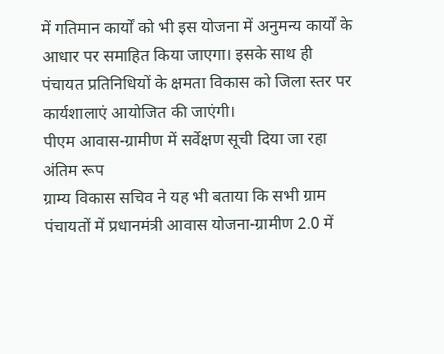में गतिमान कार्यों को भी इस योजना में अनुमन्य कार्यों के आधार पर समाहित किया जाएगा। इसके साथ ही पंचायत प्रतिनिधियों के क्षमता विकास को जिला स्तर पर कार्यशालाएं आयोजित की जाएंगी।
पीएम आवास-ग्रामीण में सर्वेक्षण सूची दिया जा रहा अंतिम रूप
ग्राम्य विकास सचिव ने यह भी बताया कि सभी ग्राम पंचायतों में प्रधानमंत्री आवास योजना-ग्रामीण 2.0 में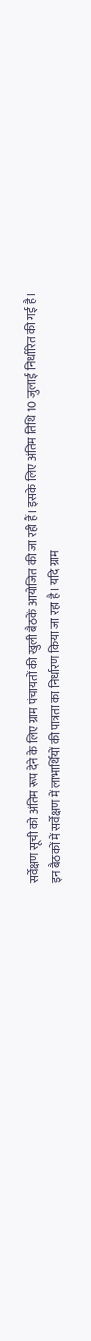सर्वेक्षण सूची को अंतिम रूप देने के लिए ग्राम पंचायतों की खुली बैठकें आयोजित की जा रही हैं। इसके लिए अंतिम तिथि 10 जुलाई निर्धारित की गई है।
इन बैठकों में सर्वेक्षण में लाभार्थियों की पात्रता का निर्धारण किया जा रहा है। यदि ग्राम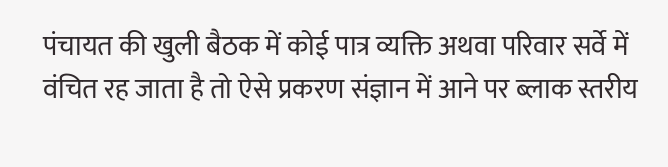पंचायत की खुली बैठक में कोई पात्र व्यक्ति अथवा परिवार सर्वे में वंचित रह जाता है तो ऐसे प्रकरण संज्ञान में आने पर ब्लाक स्तरीय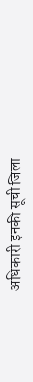अधिकारी इनकी सूची जिला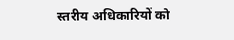स्तरीय अधिकारियों को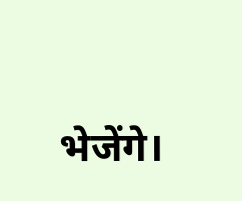भेजेंगे।